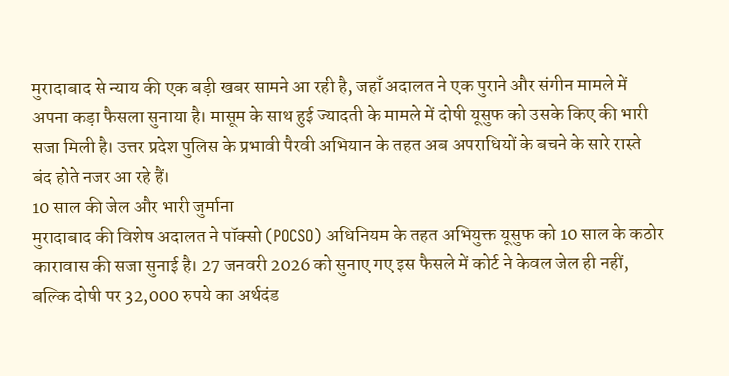मुरादाबाद से न्याय की एक बड़ी खबर सामने आ रही है, जहाँ अदालत ने एक पुराने और संगीन मामले में अपना कड़ा फैसला सुनाया है। मासूम के साथ हुई ज्यादती के मामले में दोषी यूसुफ को उसके किए की भारी सजा मिली है। उत्तर प्रदेश पुलिस के प्रभावी पैरवी अभियान के तहत अब अपराधियों के बचने के सारे रास्ते बंद होते नजर आ रहे हैं।
10 साल की जेल और भारी जुर्माना
मुरादाबाद की विशेष अदालत ने पॉक्सो (POCSO) अधिनियम के तहत अभियुक्त यूसुफ को 10 साल के कठोर कारावास की सजा सुनाई है। 27 जनवरी 2026 को सुनाए गए इस फैसले में कोर्ट ने केवल जेल ही नहीं, बल्कि दोषी पर 32,000 रुपये का अर्थदंड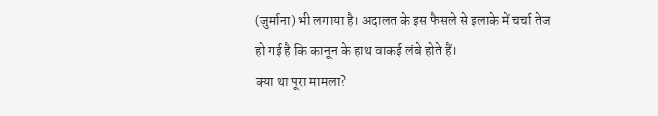(जुर्माना) भी लगाया है। अदालत के इस फैसले से इलाके में चर्चा तेज हो गई है कि कानून के हाथ वाकई लंबे होते हैं।
क्या था पूरा मामला?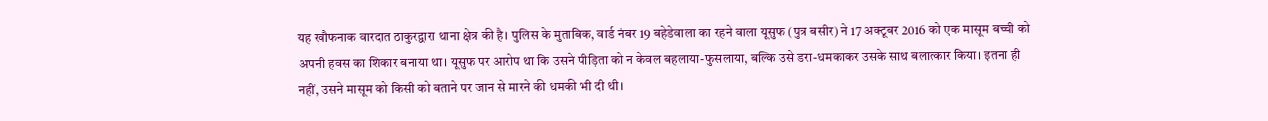यह खौफनाक वारदात ठाकुरद्वारा थाना क्षेत्र की है। पुलिस के मुताबिक, वार्ड नंबर 19 बहेडेवाला का रहने वाला यूसुफ (पुत्र बसीर) ने 17 अक्टूबर 2016 को एक मासूम बच्ची को अपनी हवस का शिकार बनाया था। यूसुफ पर आरोप था कि उसने पीड़िता को न केवल बहलाया-फुसलाया, बल्कि उसे डरा-धमकाकर उसके साथ बलात्कार किया। इतना ही नहीं, उसने मासूम को किसी को बताने पर जान से मारने की धमकी भी दी थी।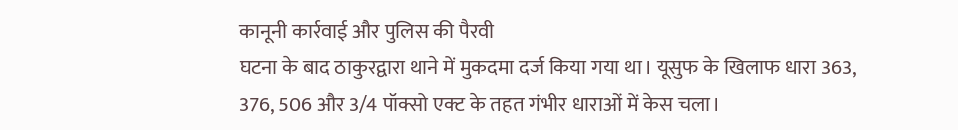कानूनी कार्रवाई और पुलिस की पैरवी
घटना के बाद ठाकुरद्वारा थाने में मुकदमा दर्ज किया गया था। यूसुफ के खिलाफ धारा 363, 376, 506 और 3/4 पॉक्सो एक्ट के तहत गंभीर धाराओं में केस चला।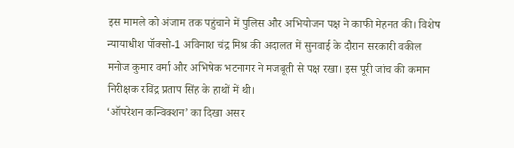इस मामले को अंजाम तक पहुंचाने में पुलिस और अभियोजन पक्ष ने काफी मेहनत की। विशेष न्यायाधीश पॉक्सो-1 अविनाश चंद्र मिश्र की अदालत में सुनवाई के दौरान सरकारी वकील मनोज कुमार वर्मा और अभिषेक भटनागर ने मजबूती से पक्ष रखा। इस पूरी जांच की कमान निरीक्षक रविंद्र प्रताप सिंह के हाथों में थी।
‘ऑपरेशन कन्विक्शन’ का दिखा असर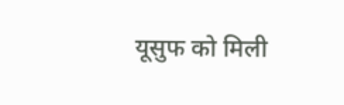यूसुफ को मिली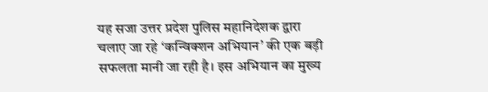यह सजा उत्तर प्रदेश पुलिस महानिदेशक द्वारा चलाए जा रहे ‘कन्विक्शन अभियान’ की एक बड़ी सफलता मानी जा रही है। इस अभियान का मुख्य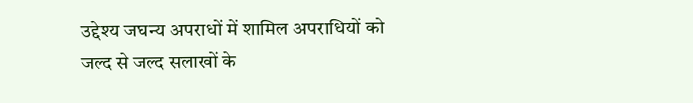उद्देश्य जघन्य अपराधों में शामिल अपराधियों को जल्द से जल्द सलाखों के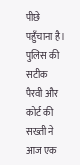पीछे पहुँचाना है। पुलिस की सटीक पैरवी और कोर्ट की सख्ती ने आज एक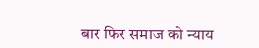बार फिर समाज को न्याय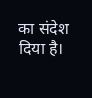का संदेश दिया है।